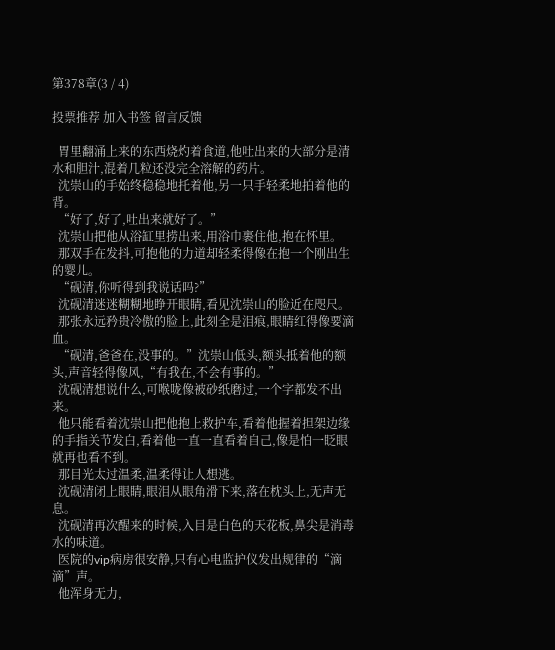第378章(3 / 4)

投票推荐 加入书签 留言反馈

  胃里翻涌上来的东西烧灼着食道,他吐出来的大部分是清水和胆汁,混着几粒还没完全溶解的药片。
  沈崇山的手始终稳稳地托着他,另一只手轻柔地拍着他的背。
  “好了,好了,吐出来就好了。”
  沈崇山把他从浴缸里捞出来,用浴巾裹住他,抱在怀里。
  那双手在发抖,可抱他的力道却轻柔得像在抱一个刚出生的婴儿。
  “砚清,你听得到我说话吗?”
  沈砚清迷迷糊糊地睁开眼睛,看见沈崇山的脸近在咫尺。
  那张永远矜贵冷傲的脸上,此刻全是泪痕,眼睛红得像要滴血。
  “砚清,爸爸在,没事的。”沈崇山低头,额头抵着他的额头,声音轻得像风,“有我在,不会有事的。”
  沈砚清想说什么,可喉咙像被砂纸磨过,一个字都发不出来。
  他只能看着沈崇山把他抱上救护车,看着他握着担架边缘的手指关节发白,看着他一直一直看着自己,像是怕一眨眼就再也看不到。
  那目光太过温柔,温柔得让人想逃。
  沈砚清闭上眼睛,眼泪从眼角滑下来,落在枕头上,无声无息。
  沈砚清再次醒来的时候,入目是白色的天花板,鼻尖是消毒水的味道。
  医院的vip病房很安静,只有心电监护仪发出规律的“滴滴”声。
  他浑身无力,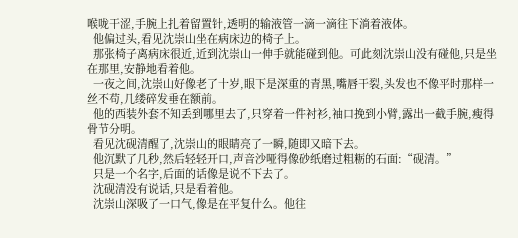喉咙干涩,手腕上扎着留置针,透明的输液管一滴一滴往下淌着液体。
  他偏过头,看见沈崇山坐在病床边的椅子上。
  那张椅子离病床很近,近到沈崇山一伸手就能碰到他。可此刻沈崇山没有碰他,只是坐在那里,安静地看着他。
  一夜之间,沈崇山好像老了十岁,眼下是深重的青黑,嘴唇干裂,头发也不像平时那样一丝不苟,几缕碎发垂在额前。
  他的西装外套不知丢到哪里去了,只穿着一件衬衫,袖口挽到小臂,露出一截手腕,瘦得骨节分明。
  看见沈砚清醒了,沈崇山的眼睛亮了一瞬,随即又暗下去。
  他沉默了几秒,然后轻轻开口,声音沙哑得像砂纸磨过粗粝的石面:“砚清。”
  只是一个名字,后面的话像是说不下去了。
  沈砚清没有说话,只是看着他。
  沈崇山深吸了一口气,像是在平复什么。他往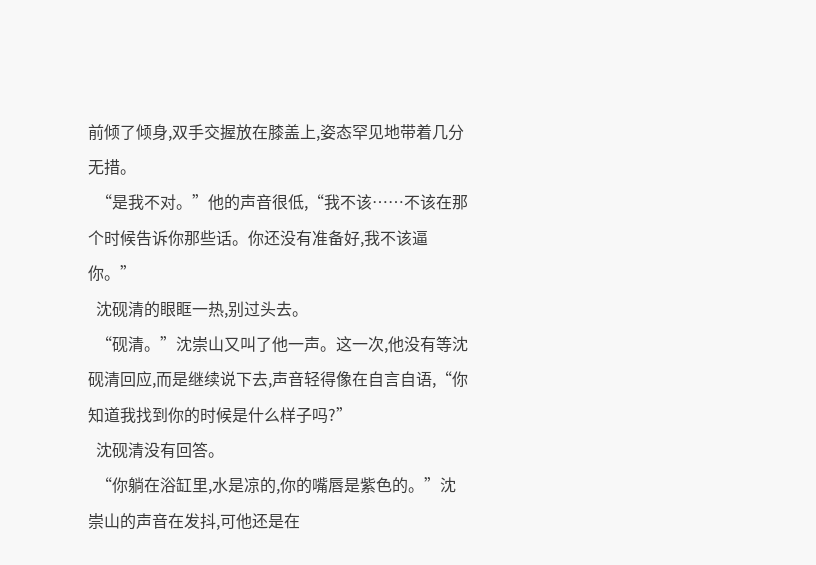前倾了倾身,双手交握放在膝盖上,姿态罕见地带着几分无措。
  “是我不对。”他的声音很低,“我不该……不该在那个时候告诉你那些话。你还没有准备好,我不该逼你。”
  沈砚清的眼眶一热,别过头去。
  “砚清。”沈崇山又叫了他一声。这一次,他没有等沈砚清回应,而是继续说下去,声音轻得像在自言自语,“你知道我找到你的时候是什么样子吗?”
  沈砚清没有回答。
  “你躺在浴缸里,水是凉的,你的嘴唇是紫色的。”沈崇山的声音在发抖,可他还是在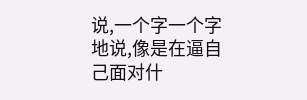说,一个字一个字地说,像是在逼自己面对什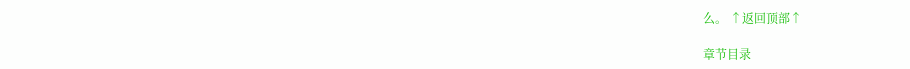么。 ↑返回顶部↑

章节目录